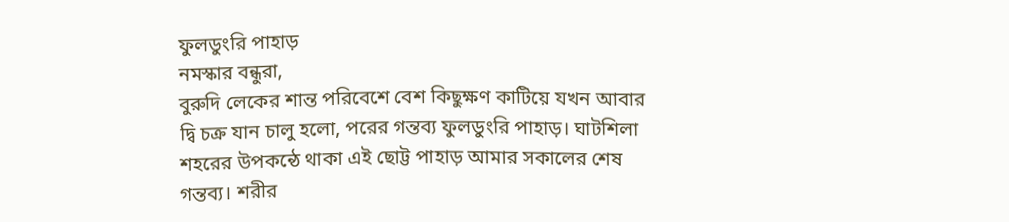ফুলডুংরি পাহাড়
নমস্কার বন্ধুরা,
বুরুদি লেকের শান্ত পরিবেশে বেশ কিছুক্ষণ কাটিয়ে যখন আবার দ্বি চক্র যান চালু হলো, পরের গন্তব্য ফুলডুংরি পাহাড়। ঘাটশিলা শহরের উপকন্ঠে থাকা এই ছোট্ট পাহাড় আমার সকালের শেষ গন্তব্য। শরীর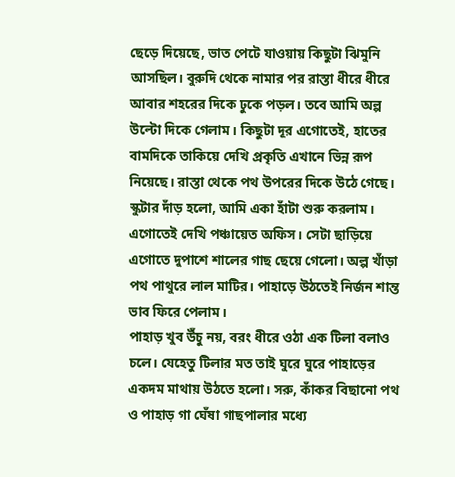ছেড়ে দিয়েছে, ভাত পেটে যাওয়ায় কিছুটা ঝিমুনি আসছিল। বুরুদি থেকে নামার পর রাস্তা ধীরে ধীরে আবার শহরের দিকে ঢুকে পড়ল। তবে আমি অল্প উল্টো দিকে গেলাম। কিছুটা দূর এগোতেই, হাতের বামদিকে তাকিয়ে দেখি প্রকৃতি এখানে ভিন্ন রূপ নিয়েছে। রাস্তা থেকে পথ উপরের দিকে উঠে গেছে। স্কুটার দাঁড় হলো, আমি একা হাঁটা শুরু করলাম। এগোতেই দেখি পঞ্চায়েত অফিস। সেটা ছাড়িয়ে এগোতে দুপাশে শালের গাছ ছেয়ে গেলো। অল্প খাঁড়া পথ পাথুরে লাল মাটির। পাহাড়ে উঠতেই নির্জন শান্ত ভাব ফিরে পেলাম।
পাহাড় খুব উঁচু নয়, বরং ধীরে ওঠা এক টিলা বলাও চলে। যেহেতু টিলার মত তাই ঘুরে ঘুরে পাহাড়ের একদম মাথায় উঠতে হলো। সরু, কাঁকর বিছানো পথ ও পাহাড় গা ঘেঁষা গাছপালার মধ্যে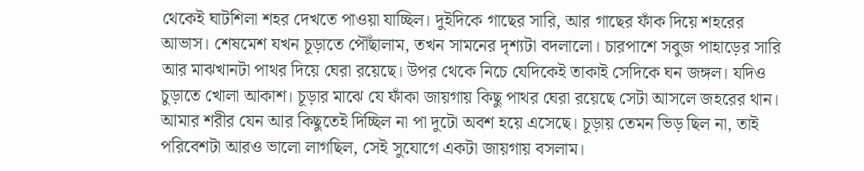থেকেই ঘাটশিলা শহর দেখতে পাওয়া যাচ্ছিল। দুইদিকে গাছের সারি, আর গাছের ফাঁক দিয়ে শহরের আভাস। শেষমেশ যখন চূড়াতে পৌঁছালাম, তখন সামনের দৃশ্যটা বদলালো। চারপাশে সবুজ পাহাড়ের সারি আর মাঝখানটা পাথর দিয়ে ঘেরা রয়েছে। উপর থেকে নিচে যেদিকেই তাকাই সেদিকে ঘন জঙ্গল। যদিও চুড়াতে খোলা আকাশ। চূড়ার মাঝে যে ফাঁকা জায়গায় কিছু পাথর ঘেরা রয়েছে সেটা আসলে জহরের থান।
আমার শরীর যেন আর কিছুতেই দিচ্ছিল না পা দুটো অবশ হয়ে এসেছে। চূড়ায় তেমন ভিড় ছিল না, তাই পরিবেশটা আরও ভালো লাগছিল, সেই সুযোগে একটা জায়গায় বসলাম।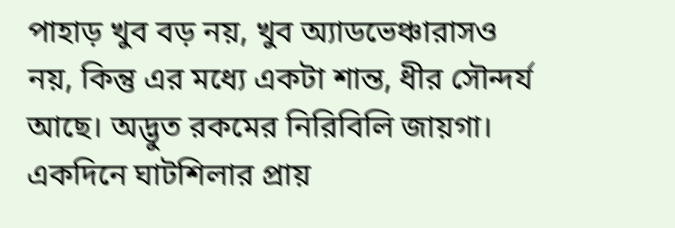পাহাড় খুব বড় নয়, খুব অ্যাডভেঞ্চারাসও নয়, কিন্তু এর মধ্যে একটা শান্ত, ধীর সৌন্দর্য আছে। অদ্ভুত রকমের নিরিবিলি জায়গা। একদিনে ঘাটশিলার প্রায়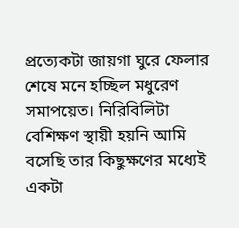প্রত্যেকটা জায়গা ঘুরে ফেলার শেষে মনে হচ্ছিল মধুরেণ সমাপয়েত। নিরিবিলিটা বেশিক্ষণ স্থায়ী হয়নি আমি বসেছি তার কিছুক্ষণের মধ্যেই একটা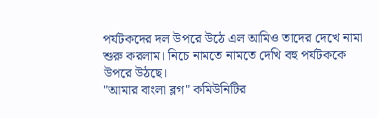পর্যটকদের দল উপরে উঠে এল আমিও তাদের দেখে নামা শুরু করলাম। নিচে নামতে নামতে দেখি বহু পর্যটককে উপরে উঠছে।
"আমার বাংলা ব্লগ" কমিউনিটির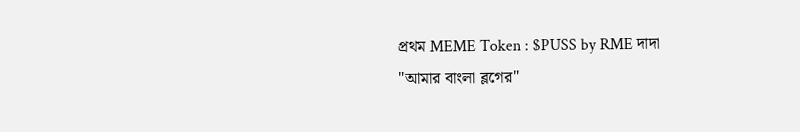প্রথম MEME Token : $PUSS by RME দাদা
"আমার বাংলা ব্লগের"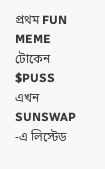প্রথম FUN MEME টোকেন $PUSS এখন SUNSWAP -এ লিস্টেড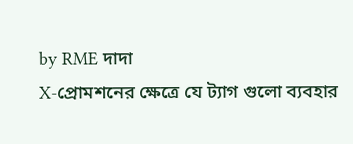by RME দাদা
X-প্রোমশনের ক্ষেত্রে যে ট্যাগ গুলো ব্যবহার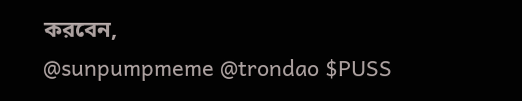করবেন,
@sunpumpmeme @trondao $PUSS